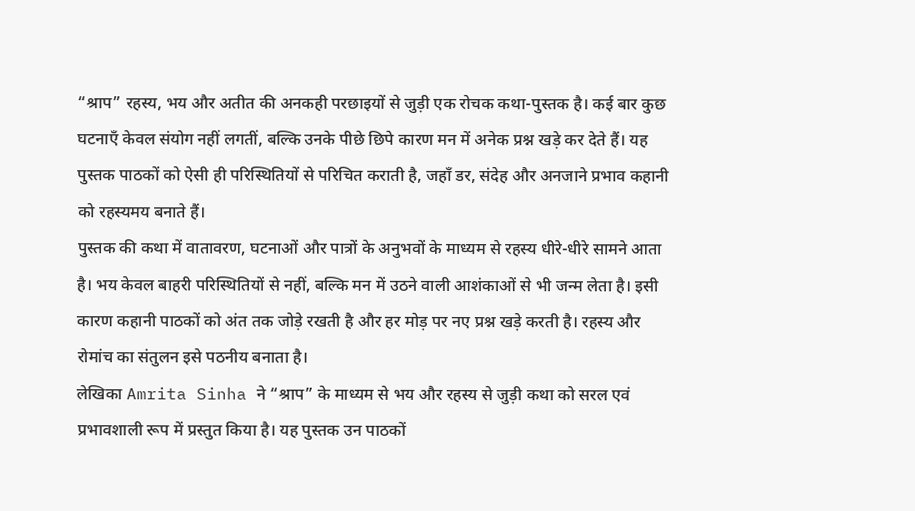“श्राप” रहस्य, भय और अतीत की अनकही परछाइयों से जुड़ी एक रोचक कथा-पुस्तक है। कई बार कुछ घटनाएँ केवल संयोग नहीं लगतीं, बल्कि उनके पीछे छिपे कारण मन में अनेक प्रश्न खड़े कर देते हैं। यह पुस्तक पाठकों को ऐसी ही परिस्थितियों से परिचित कराती है, जहाँ डर, संदेह और अनजाने प्रभाव कहानी को रहस्यमय बनाते हैं।
पुस्तक की कथा में वातावरण, घटनाओं और पात्रों के अनुभवों के माध्यम से रहस्य धीरे-धीरे सामने आता है। भय केवल बाहरी परिस्थितियों से नहीं, बल्कि मन में उठने वाली आशंकाओं से भी जन्म लेता है। इसी कारण कहानी पाठकों को अंत तक जोड़े रखती है और हर मोड़ पर नए प्रश्न खड़े करती है। रहस्य और रोमांच का संतुलन इसे पठनीय बनाता है।
लेखिका Amrita Sinha ने “श्राप” के माध्यम से भय और रहस्य से जुड़ी कथा को सरल एवं प्रभावशाली रूप में प्रस्तुत किया है। यह पुस्तक उन पाठकों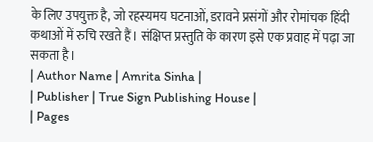के लिए उपयुक्त है, जो रहस्यमय घटनाओं, डरावने प्रसंगों और रोमांचक हिंदी कथाओं में रुचि रखते हैं। संक्षिप्त प्रस्तुति के कारण इसे एक प्रवाह में पढ़ा जा सकता है।
| Author Name | Amrita Sinha |
| Publisher | True Sign Publishing House |
| Pages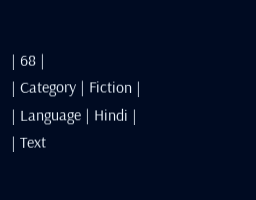| 68 |
| Category | Fiction |
| Language | Hindi |
| Text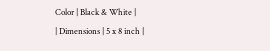Color | Black & White |
| Dimensions | 5 x 8 inch |